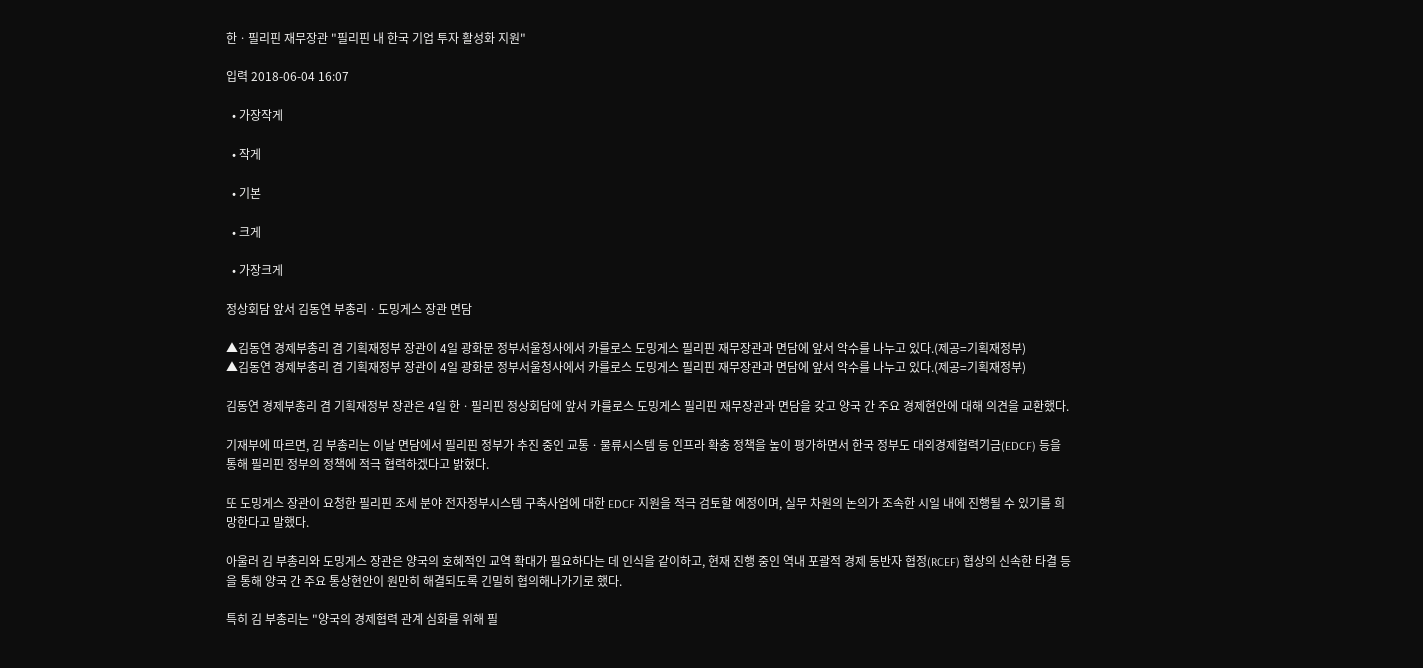한ㆍ필리핀 재무장관 "필리핀 내 한국 기업 투자 활성화 지원"

입력 2018-06-04 16:07

  • 가장작게

  • 작게

  • 기본

  • 크게

  • 가장크게

정상회담 앞서 김동연 부총리ㆍ도밍게스 장관 면담

▲김동연 경제부총리 겸 기획재정부 장관이 4일 광화문 정부서울청사에서 카를로스 도밍게스 필리핀 재무장관과 면담에 앞서 악수를 나누고 있다.(제공=기획재정부)
▲김동연 경제부총리 겸 기획재정부 장관이 4일 광화문 정부서울청사에서 카를로스 도밍게스 필리핀 재무장관과 면담에 앞서 악수를 나누고 있다.(제공=기획재정부)

김동연 경제부총리 겸 기획재정부 장관은 4일 한ㆍ필리핀 정상회담에 앞서 카를로스 도밍게스 필리핀 재무장관과 면담을 갖고 양국 간 주요 경제현안에 대해 의견을 교환했다.

기재부에 따르면, 김 부총리는 이날 면담에서 필리핀 정부가 추진 중인 교통ㆍ물류시스템 등 인프라 확충 정책을 높이 평가하면서 한국 정부도 대외경제협력기금(EDCF) 등을 통해 필리핀 정부의 정책에 적극 협력하겠다고 밝혔다.

또 도밍게스 장관이 요청한 필리핀 조세 분야 전자정부시스템 구축사업에 대한 EDCF 지원을 적극 검토할 예정이며, 실무 차원의 논의가 조속한 시일 내에 진행될 수 있기를 희망한다고 말했다.

아울러 김 부총리와 도밍게스 장관은 양국의 호혜적인 교역 확대가 필요하다는 데 인식을 같이하고, 현재 진행 중인 역내 포괄적 경제 동반자 협정(RCEF) 협상의 신속한 타결 등을 통해 양국 간 주요 통상현안이 원만히 해결되도록 긴밀히 협의해나가기로 했다.

특히 김 부총리는 "양국의 경제협력 관계 심화를 위해 필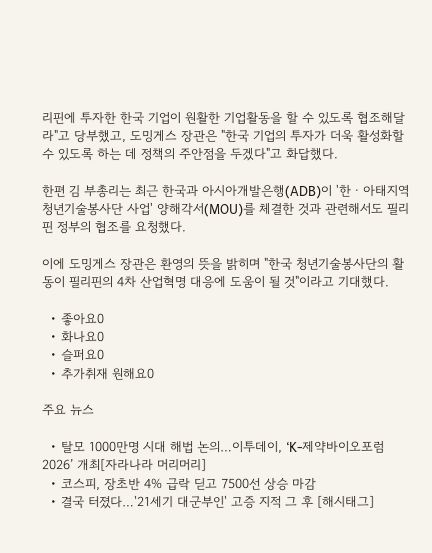리핀에 투자한 한국 기업이 원활한 기업활동을 할 수 있도록 협조해달라"고 당부했고, 도밍게스 장관은 "한국 기업의 투자가 더욱 활성화할 수 있도록 하는 데 정책의 주안점을 두겠다"고 화답했다.

한편 김 부총리는 최근 한국과 아시아개발은행(ADB)이 '한ㆍ아태지역 청년기술봉사단 사업' 양해각서(MOU)를 체결한 것과 관련해서도 필리핀 정부의 협조를 요청했다.

이에 도밍게스 장관은 환영의 뜻을 밝히며 "한국 청년기술봉사단의 활동이 필리핀의 4차 산업혁명 대응에 도움이 될 것"이라고 기대했다.

  • 좋아요0
  • 화나요0
  • 슬퍼요0
  • 추가취재 원해요0

주요 뉴스

  • 탈모 1000만명 시대 해법 논의…이투데이, ‘K-제약바이오포럼 2026’ 개최[자라나라 머리머리]
  • 코스피, 장초반 4% 급락 딛고 7500선 상승 마감
  • 결국 터졌다…'21세기 대군부인' 고증 지적 그 후 [해시태그]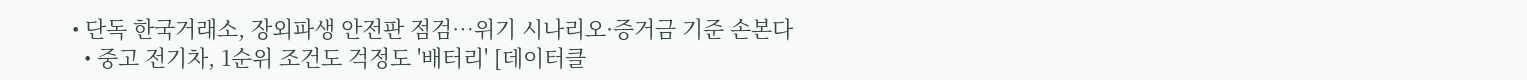• 단독 한국거래소, 장외파생 안전판 점검…위기 시나리오·증거금 기준 손본다
  • 중고 전기차, 1순위 조건도 걱정도 '배터리' [데이터클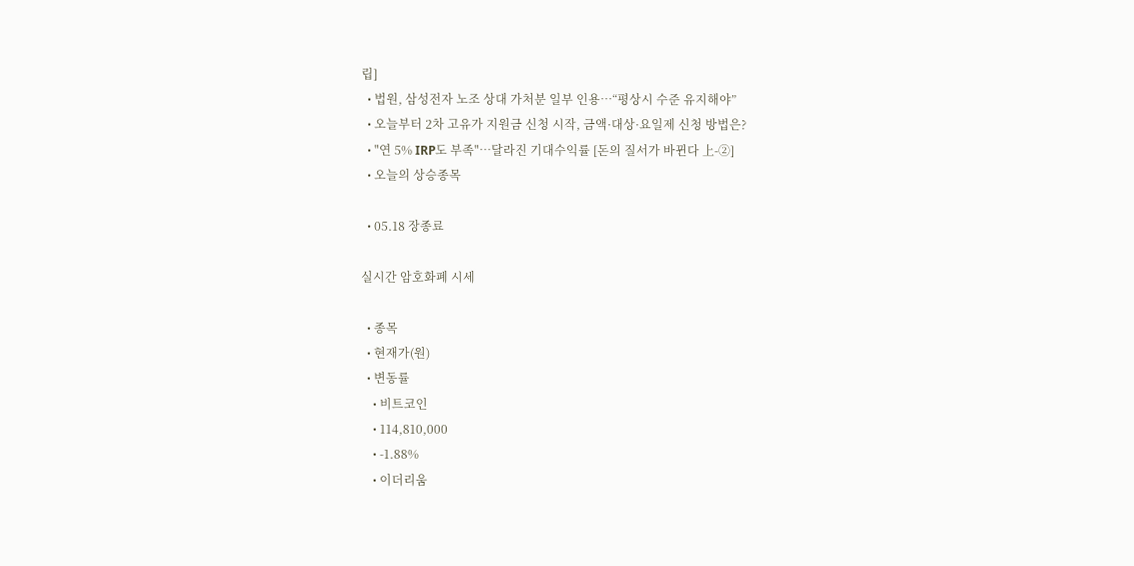립]
  • 법원, 삼성전자 노조 상대 가처분 일부 인용…“평상시 수준 유지해야”
  • 오늘부터 2차 고유가 지원금 신청 시작, 금액·대상·요일제 신청 방법은?
  • "연 5% IRP도 부족"…달라진 기대수익률 [돈의 질서가 바뀐다 上-②]
  • 오늘의 상승종목

  • 05.18 장종료

실시간 암호화폐 시세

  • 종목
  • 현재가(원)
  • 변동률
    • 비트코인
    • 114,810,000
    • -1.88%
    • 이더리움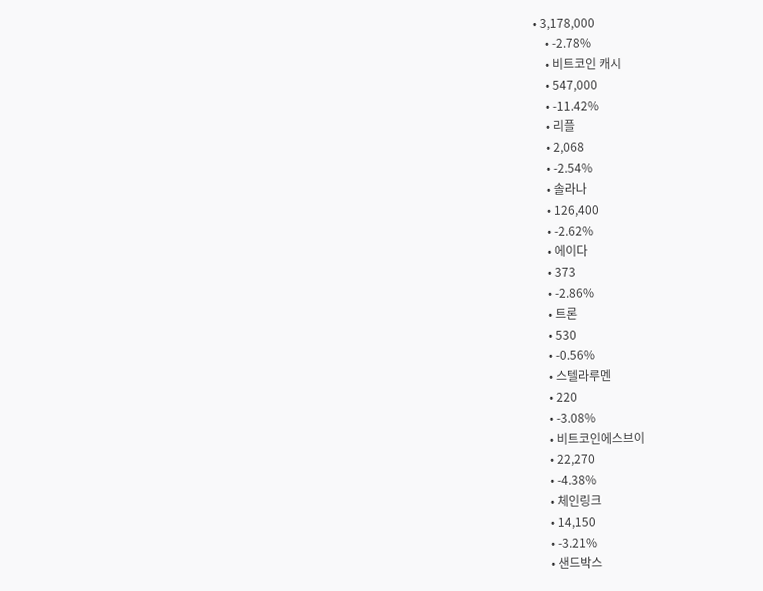• 3,178,000
    • -2.78%
    • 비트코인 캐시
    • 547,000
    • -11.42%
    • 리플
    • 2,068
    • -2.54%
    • 솔라나
    • 126,400
    • -2.62%
    • 에이다
    • 373
    • -2.86%
    • 트론
    • 530
    • -0.56%
    • 스텔라루멘
    • 220
    • -3.08%
    • 비트코인에스브이
    • 22,270
    • -4.38%
    • 체인링크
    • 14,150
    • -3.21%
    • 샌드박스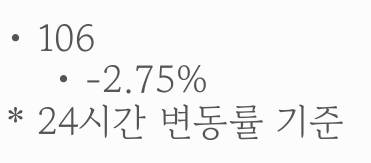• 106
    • -2.75%
* 24시간 변동률 기준